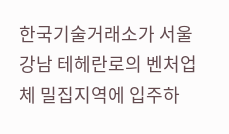한국기술거래소가 서울 강남 테헤란로의 벤처업체 밀집지역에 입주하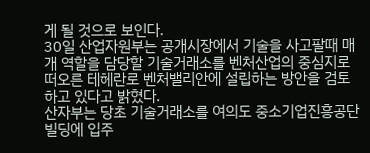게 될 것으로 보인다.
30일 산업자원부는 공개시장에서 기술을 사고팔때 매개 역할을 담당할 기술거래소를 벤처산업의 중심지로 떠오른 테헤란로 벤처밸리안에 설립하는 방안을 검토하고 있다고 밝혔다.
산자부는 당초 기술거래소를 여의도 중소기업진흥공단 빌딩에 입주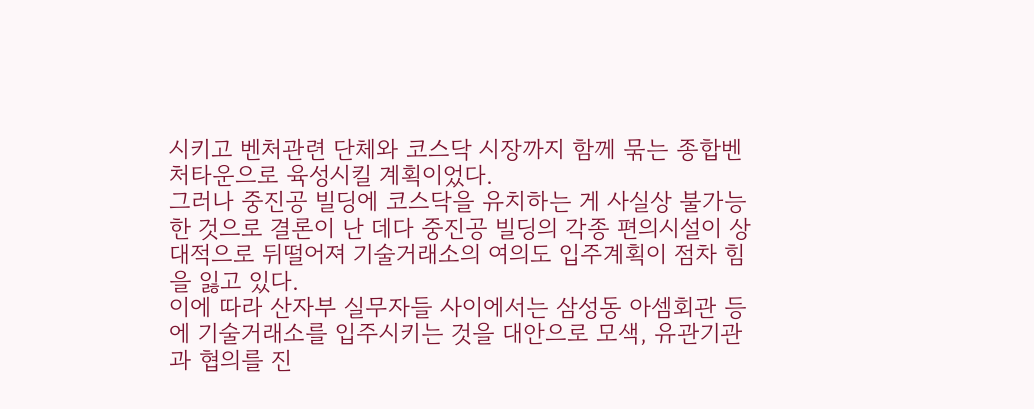시키고 벤처관련 단체와 코스닥 시장까지 함께 묶는 종합벤처타운으로 육성시킬 계획이었다.
그러나 중진공 빌딩에 코스닥을 유치하는 게 사실상 불가능한 것으로 결론이 난 데다 중진공 빌딩의 각종 편의시설이 상대적으로 뒤떨어져 기술거래소의 여의도 입주계획이 점차 힘을 잃고 있다.
이에 따라 산자부 실무자들 사이에서는 삼성동 아셈회관 등에 기술거래소를 입주시키는 것을 대안으로 모색, 유관기관과 협의를 진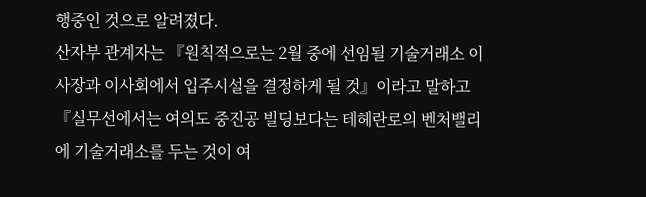행중인 것으로 알려졌다.
산자부 관계자는 『원칙적으로는 2월 중에 선임될 기술거래소 이사장과 이사회에서 입주시설을 결정하게 될 것』이라고 말하고 『실무선에서는 여의도 중진공 빌딩보다는 테헤란로의 벤처밸리에 기술거래소를 두는 것이 여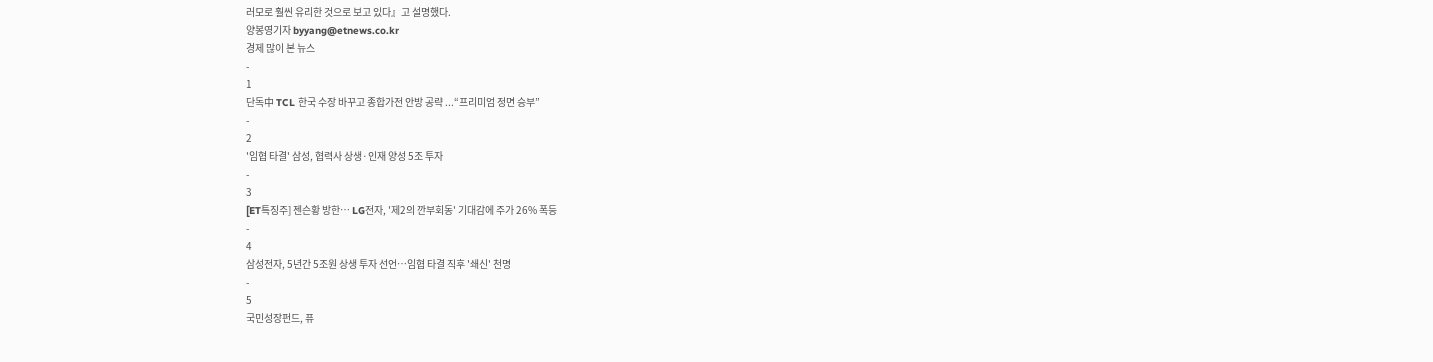러모로 훨씬 유리한 것으로 보고 있다』고 설명했다.
양봉영기자 byyang@etnews.co.kr
경제 많이 본 뉴스
-
1
단독中 TCL 한국 수장 바꾸고 종합가전 안방 공략 ...“프리미엄 정면 승부”
-
2
'임협 타결' 삼성, 협력사 상생·인재 양성 5조 투자
-
3
[ET특징주] 젠슨황 방한… LG전자, '제2의 깐부회동' 기대감에 주가 26% 폭등
-
4
삼성전자, 5년간 5조원 상생 투자 선언…임협 타결 직후 '쇄신' 천명
-
5
국민성장펀드, 퓨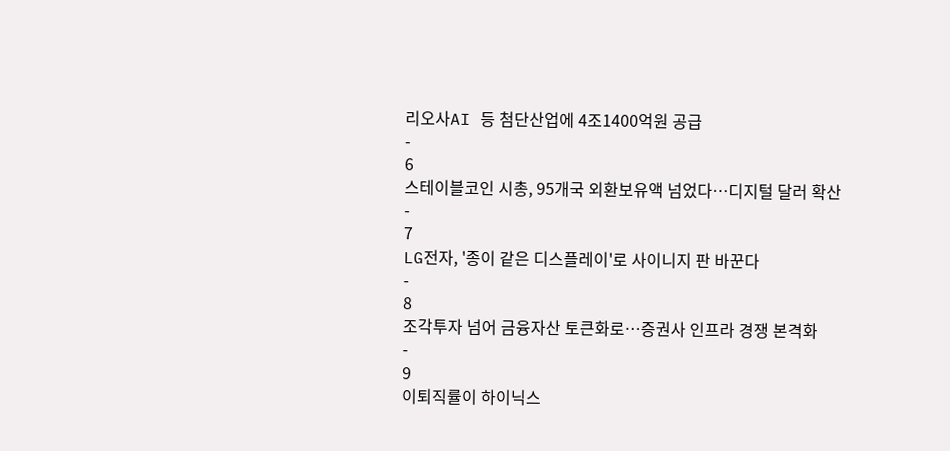리오사AI 등 첨단산업에 4조1400억원 공급
-
6
스테이블코인 시총, 95개국 외환보유액 넘었다…디지털 달러 확산
-
7
LG전자, '종이 같은 디스플레이'로 사이니지 판 바꾼다
-
8
조각투자 넘어 금융자산 토큰화로…증권사 인프라 경쟁 본격화
-
9
이퇴직률이 하이닉스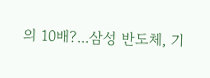의 10배?...삼성 반도체, 기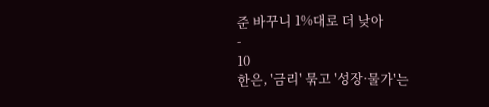준 바꾸니 1%대로 더 낮아
-
10
한은, '금리' 묶고 '성장·물가'는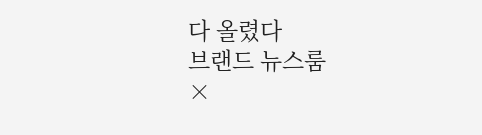다 올렸다
브랜드 뉴스룸
×